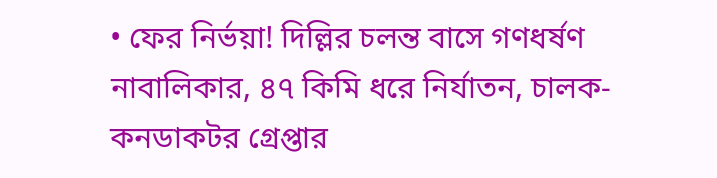• ফের নির্ভয়া! দিল্লির চলন্ত বাসে গণধর্ষণ নাবালিকার, ৪৭ কিমি ধরে নির্যাতন, চালক-কনডাকটর গ্রেপ্তার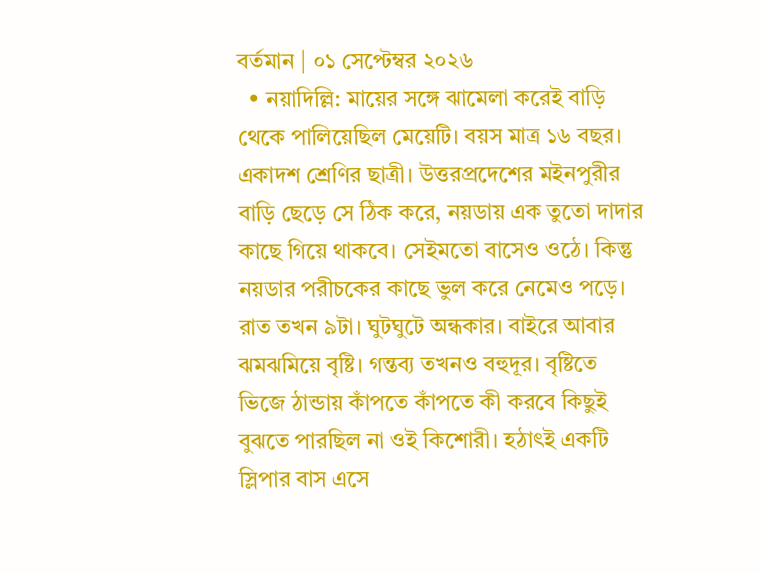বর্তমান | ০১ সেপ্টেম্বর ২০২৬
  • নয়াদিল্লি: মায়ের সঙ্গে ঝামেলা করেই বাড়ি থেকে পালিয়েছিল মেয়েটি। বয়স মাত্র ১৬ বছর। একাদশ শ্রেণির ছাত্রী। উত্তরপ্রদেশের মইনপুরীর বাড়ি ছেড়ে সে ঠিক করে, নয়ডায় এক তুতো দাদার কাছে গিয়ে থাকবে। সেইমতো বাসেও ওঠে। কিন্তু নয়ডার পরীচকের কাছে ভুল করে নেমেও পড়ে। রাত তখন ৯টা। ঘুটঘুটে অন্ধকার। বাইরে আবার ঝমঝমিয়ে বৃষ্টি। গন্তব্য তখনও বহুদূর। বৃষ্টিতে ভিজে ঠান্ডায় কাঁপতে কাঁপতে কী করবে কিছুই বুঝতে পারছিল না ওই কিশোরী। হঠাৎই একটি স্লিপার বাস এসে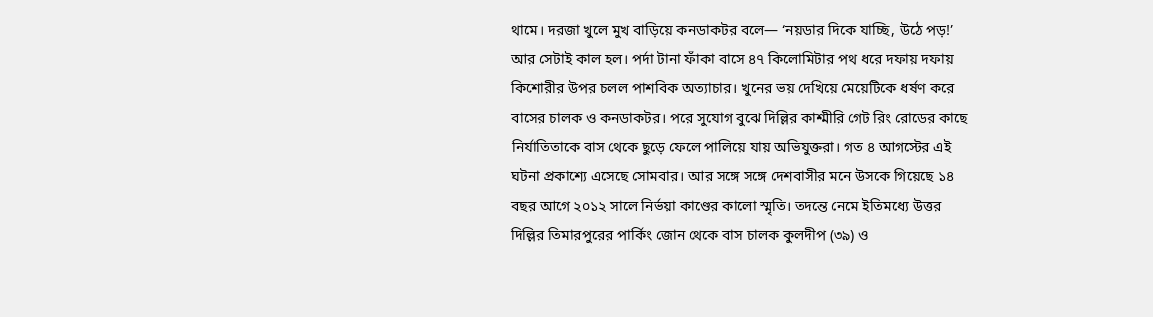থামে। দরজা খুলে মুখ বাড়িয়ে কনডাকটর বলে— ‘নয়ডার দিকে যাচ্ছি, উঠে পড়!’ আর সেটাই কাল হল। পর্দা টানা ফাঁকা বাসে ৪৭ কিলোমিটার পথ ধরে দফায় দফায় কিশোরীর উপর চলল পাশবিক অত্যাচার। খুনের ভয় দেখিয়ে মেয়েটিকে ধর্ষণ করে বাসের চালক ও কনডাকটর। পরে সুযোগ বুঝে দিল্লির কাশ্মীরি গেট রিং রোডের কাছে নির্যাতিতাকে বাস থেকে ছুড়ে ফেলে পালিয়ে যায় অভিযুক্তরা। গত ৪ আগস্টের এই ঘটনা প্রকাশ্যে এসেছে সোমবার। আর সঙ্গে সঙ্গে দেশবাসীর মনে উসকে গিয়েছে ১৪ বছর আগে ২০১২ সালে নির্ভয়া কাণ্ডের কালো স্মৃতি। তদন্তে নেমে ইতিমধ্যে উত্তর দিল্লির তিমারপুরের পার্কিং জোন থেকে বাস চালক কুলদীপ (৩৯) ও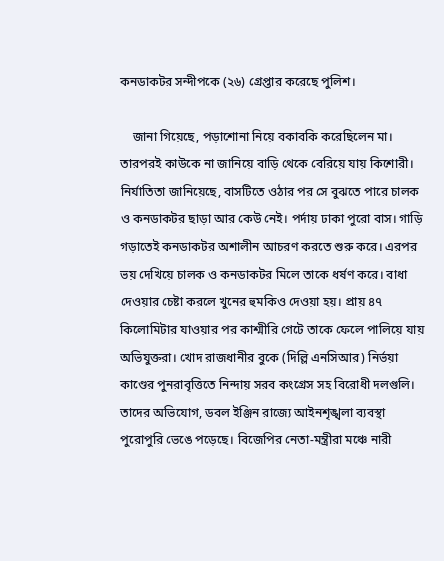কনডাকটর সন্দীপকে (২৬) গ্রেপ্তার করেছে পুলিশ।

    জানা গিয়েছে, পড়াশোনা নিয়ে বকাবকি করেছিলেন মা। তারপরই কাউকে না জানিয়ে বাড়ি থেকে বেরিয়ে যায় কিশোরী। নির্যাতিতা জানিয়েছে, বাসটিতে ওঠার পর সে বুঝতে পারে চালক ও কনডাকটর ছাড়া আর কেউ নেই। পর্দায় ঢাকা পুরো বাস। গাড়ি গড়াতেই কনডাকটর অশালীন আচরণ করতে শুরু করে। এরপর ভয় দেখিয়ে চালক ও কনডাকটর মিলে তাকে ধর্ষণ করে। বাধা দেওয়ার চেষ্টা করলে খুনের হুমকিও দেওয়া হয়। প্রায় ৪৭ কিলোমিটার যাওয়ার পর কাশ্মীরি গেটে তাকে ফেলে পালিয়ে যায় অভিযুক্তরা। খোদ রাজধানীর বুকে (দিল্লি এনসিআর) নির্ভয়া কাণ্ডের পুনরাবৃত্তিতে নিন্দায় সরব কংগ্রেস সহ বিরোধী দলগুলি। তাদের অভিযোগ, ডবল ইঞ্জিন রাজ্যে আইনশৃঙ্খলা ব্যবস্থা পুরোপুরি ভেঙে পড়েছে। বিজেপির নেতা-মন্ত্রীরা মঞ্চে নারী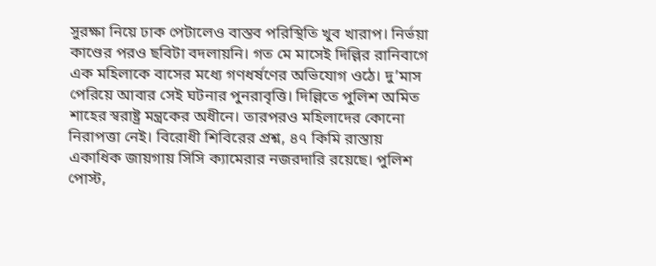সুরক্ষা নিয়ে ঢাক পেটালেও বাস্তব পরিস্থিতি খুব খারাপ। নির্ভয়া কাণ্ডের পরও ছবিটা বদলায়নি। গত মে মাসেই দিল্লির রানিবাগে এক মহিলাকে বাসের মধ্যে গণধর্ষণের অভিযোগ ওঠে। দু’মাস পেরিয়ে আবার সেই ঘটনার পুনরাবৃত্তি। দিল্লিতে পুলিশ অমিত শাহের স্বরাষ্ট্র মন্ত্রকের অধীনে। তারপরও মহিলাদের কোনো নিরাপত্তা নেই। বিরোধী শিবিরের প্রশ্ন, ৪৭ কিমি রাস্তায় একাধিক জায়গায় সিসি ক্যামেরার নজরদারি রয়েছে। পুলিশ পোস্ট,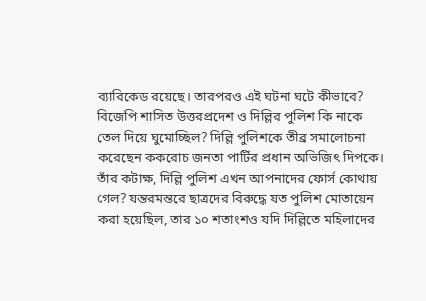ব্যারিকেড রয়েছে। তারপরও এই ঘটনা ঘটে কীভাবে? বিজেপি শাসিত উত্তরপ্রদেশ ও দিল্লির পুলিশ কি নাকে তেল দিয়ে ঘুমোচ্ছিল? দিল্লি পুলিশকে তীব্র সমালোচনা করেছেন ককরোচ জনতা পার্টির প্রধান অভিজিৎ দিপকে। তাঁর কটাক্ষ, দিল্লি পুলিশ এখন আপনাদের ফোর্স কোথায় গেল? যন্তরমন্তরে ছাত্রদের বিরুদ্ধে যত পুলিশ মোতায়েন করা হয়েছিল, তার ১০ শতাংশও যদি দিল্লিতে মহিলাদের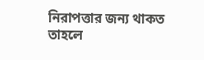নিরাপত্তার জন্য থাকত তাহলে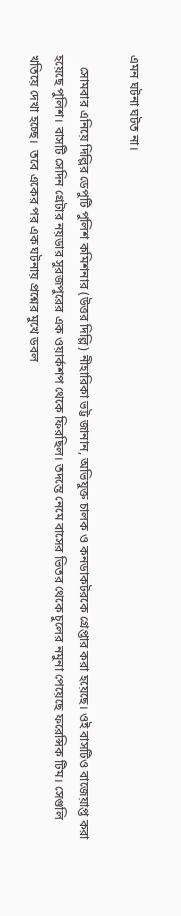এমন ঘটনা ঘটত না।

    সোমবার এনিয়ে দিল্লির ডেপুটি পুলিশ কমিশনার (উত্তর দিল্লি) নীহারিকা ভট্ট জানান, অভিযুক্ত চালক ও কনডাকটরকে গ্রেপ্তার করা হয়েছে। ওই বাসটিও বাজেয়াপ্ত করা হয়েছে পুলিশ। বাসটি সেদিন গ্রেটার নয়ডার সুরজপুরের এক ওয়ার্কশপ থেকে ফিরছিল। তদন্তে নেমে বাসের ভিতর থেকে চুলের নমুনা পেয়েছে ফরেন্সিক টিম। সেগুলি খতিয়ে দেখা হচ্ছে।  তবে একের পর এক ঘটনায় প্রশ্নের মুখে ডবল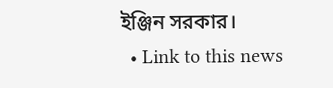ইঞ্জিন সরকার।
  • Link to this news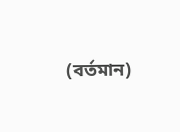(বর্তমান)